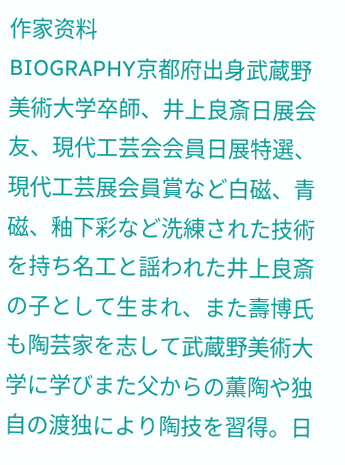作家资料
BIOGRAPHY京都府出身武蔵野美術大学卒師、井上良斎日展会友、現代工芸会会員日展特選、現代工芸展会員賞など白磁、青磁、釉下彩など洗練された技術を持ち名工と謡われた井上良斎の子として生まれ、また壽博氏も陶芸家を志して武蔵野美術大学に学びまた父からの薫陶や独自の渡独により陶技を習得。日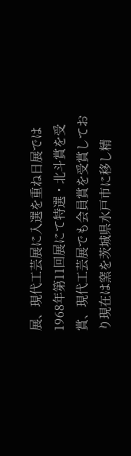展、現代工芸展に入選を重ね日展では1968年第11回展にて特選・北斗賞を受賞、現代工芸展でも会員賞を受賞しており現在は窯を茨城県水戸市に移し精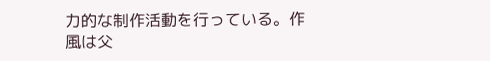力的な制作活動を行っている。作風は父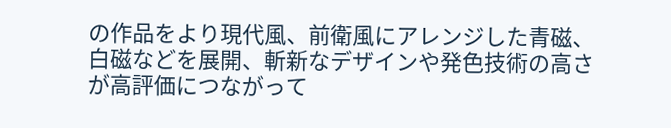の作品をより現代風、前衛風にアレンジした青磁、白磁などを展開、斬新なデザインや発色技術の高さが高評価につながって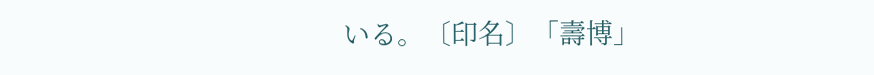いる。〔印名〕「壽博」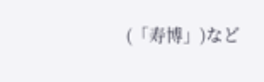(「寿博」)など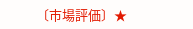〔市場評価〕★